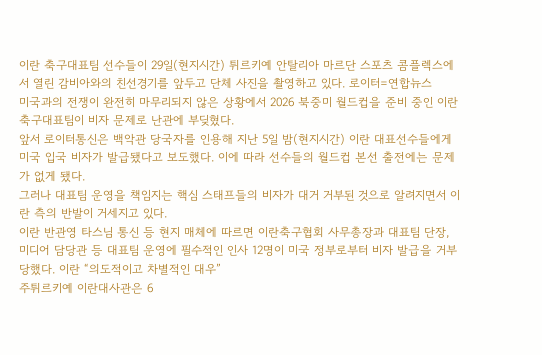이란 축구대표팀 선수들이 29일(현지시간) 튀르키예 안탈리아 마르단 스포츠 콤플렉스에서 열린 감비아와의 친선경기를 앞두고 단체 사진을 촬영하고 있다. 로이터=연합뉴스
미국과의 전쟁이 완전히 마무리되지 않은 상황에서 2026 북중미 월드컵을 준비 중인 이란 축구대표팀이 비자 문제로 난관에 부딪혔다.
앞서 로이터통신은 백악관 당국자를 인용해 지난 5일 밤(현지시간) 이란 대표선수들에게 미국 입국 비자가 발급됐다고 보도했다. 이에 따라 선수들의 월드컵 본선 출전에는 문제가 없게 됐다.
그러나 대표팀 운영을 책임지는 핵심 스태프들의 비자가 대거 거부된 것으로 알려지면서 이란 측의 반발이 거세지고 있다.
이란 반관영 타스님 통신 등 현지 매체에 따르면 이란축구협회 사무총장과 대표팀 단장, 미디어 담당관 등 대표팀 운영에 필수적인 인사 12명이 미국 정부로부터 비자 발급을 거부당했다. 이란 “의도적이고 차별적인 대우”
주튀르키예 이란대사관은 6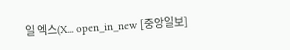일 엑스(X... open_in_new [중앙일보]